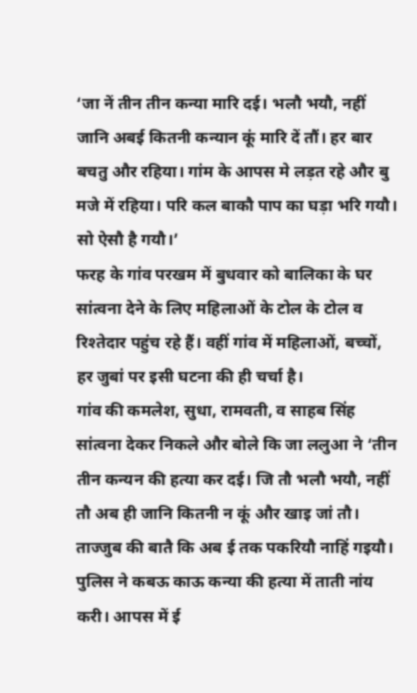‘जा नें तीन तीन कन्या मारि दई। भलौ भयौ, नहीं जानि अबई कितनी कन्यान कूं मारि दें तौं। हर बार बचतु और रहिया। गांम के आपस मे लड़त रहे और बु मजे में रहिया। परि कल बाकौ पाप का घड़ा भरि गयौ। सो ऐसौ है गयौ।’
फरह के गांव परखम में बुधवार को बालिका के घर सांत्वना देने के लिए महिलाओं के टोल के टोल व रिश्तेदार पहुंच रहे हैं। वहीं गांव में महिलाओं, बच्चों, हर जुबां पर इसी घटना की ही चर्चा है।
गांव की कमलेश, सुधा, रामवती, व साहब सिंह सांत्वना देकर निकले और बोले कि जा ललुआ ने ‘तीन तीन कन्यन की हत्या कर दई। जि तौ भलौ भयौ, नहीं तौ अब ही जानि कितनी न कूं और खाइ जां तौ। ताज्जुब की बातै कि अब ई तक पकरियौ नाहिं गइयौ। पुलिस ने कबऊ काऊ कन्या की हत्या में ताती नांय करी। आपस में ई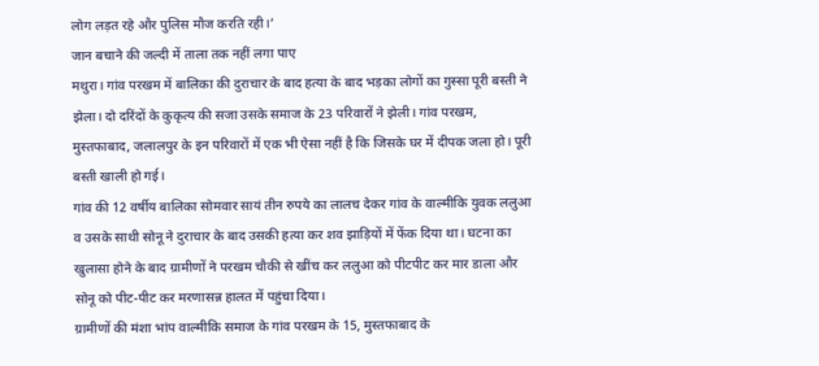लोग लड़त रहे और पुलिस मौज करति रही।’
जान बचाने की जल्दी में ताला तक नहीं लगा पाए
मथुरा। गांव परखम में बालिका की दुराचार के बाद हत्या के बाद भड़का लोगों का गुस्सा पूरी बस्ती ने झेला। दो दरिंदों के कुकृत्य की सजा उसके समाज के 23 परिवारों ने झेली। गांव परखम, मुस्तफाबाद, जलालपुर के इन परिवारों में एक भी ऐसा नहीं है कि जिसके घर में दीपक जला हो। पूरी बस्ती खाली हो गई।
गांव की 12 वर्षीय बालिका सोमवार सायं तीन रुपये का लालच देकर गांव के वाल्मीकि युवक ललुआ व उसके साथी सोनू ने दुराचार के बाद उसकी हत्या कर शव झाड़ियों में फेंक दिया था। घटना का खुलासा होने के बाद ग्रामीणों ने परखम चौकी से खींच कर ललुआ को पीटपीट कर मार डाला और सोनू को पीट-पीट कर मरणासन्न हालत में पहुंचा दिया।
ग्रामीणों की मंशा भांप वाल्मीकि समाज के गांव परखम के 15, मुस्तफाबाद के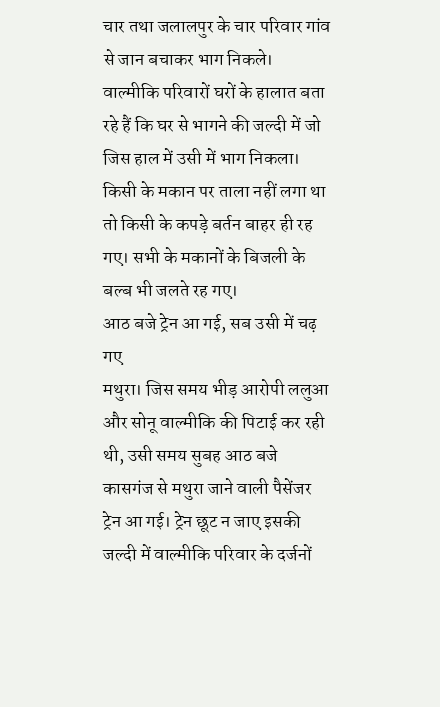चार तथा जलालपुर के चार परिवार गांव से जान बचाकर भाग निकले। वाल्मीकि परिवारों घरों के हालात बता रहे हैं कि घर से भागने की जल्दी में जो जिस हाल में उसी में भाग निकला। किसी के मकान पर ताला नहीं लगा था तो किसी के कपड़े बर्तन बाहर ही रह गए। सभी के मकानों के बिजली के बल्ब भी जलते रह गए।
आठ बजे ट्रेन आ गई, सब उसी में चढ़ गए
मथुरा। जिस समय भीड़ आरोपी ललुआ और सोनू वाल्मीकि की पिटाई कर रही थी, उसी समय सुबह आठ बजे कासगंज से मथुरा जाने वाली पैसेंजर ट्रेन आ गई। ट्रेन छूट न जाए इसकी जल्दी में वाल्मीकि परिवार के दर्जनों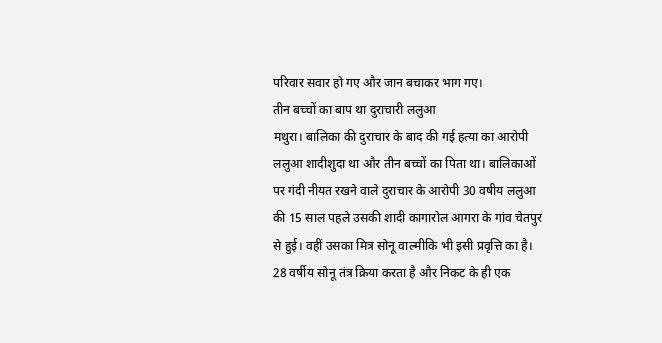परिवार सवार हो गए और जान बचाकर भाग गए।
तीन बच्चों का बाप था दुराचारी ललुआ
मथुरा। बालिका की दुराचार के बाद की गई हत्या का आरोपी ललुआ शादीशुदा था और तीन बच्चों का पिता था। बालिकाओं पर गंदी नीयत रखने वाले दुराचार के आरोपी 30 वषीय ललुआ की 15 साल पहले उसकी शादी कागारोल आगरा के गांव चेतपुर से हुई। वहीं उसका मित्र सोनू वाल्मीकि भी इसी प्रवृत्ति का है। 28 वर्षीय सोनू तंत्र क्रिया करता है और निकट के ही एक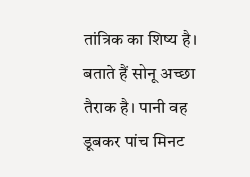तांत्रिक का शिष्य है। बताते हैं सोनू अच्छा तैराक है। पानी वह डूबकर पांच मिनट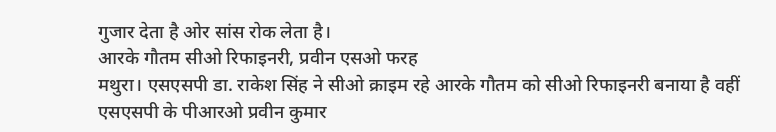गुजार देता है ओर सांस रोक लेता है।
आरके गौतम सीओ रिफाइनरी, प्रवीन एसओ फरह
मथुरा। एसएसपी डा. राकेश सिंह ने सीओ क्राइम रहे आरके गौतम को सीओ रिफाइनरी बनाया है वहीं एसएसपी के पीआरओ प्रवीन कुमार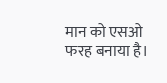मान को एसओ फरह बनाया है।